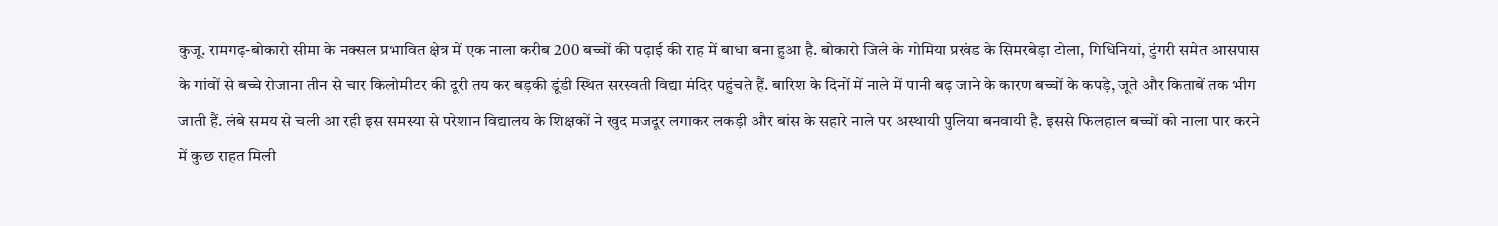कुजू. रामगढ़-बोकारो सीमा के नक्सल प्रभावित क्षेत्र में एक नाला करीब 200 बच्चों की पढ़ाई की राह में बाधा बना हुआ है. बोकारो जिले के गोमिया प्रखंड के सिमरबेड़ा टोला, गिधिनियां, टुंगरी समेत आसपास के गांवों से बच्चे रोजाना तीन से चार किलोमीटर की दूरी तय कर बड़की डूंडी स्थित सरस्वती विद्या मंदिर पहुंचते हैं. बारिश के दिनों में नाले में पानी बढ़ जाने के कारण बच्चों के कपड़े, जूते और किताबें तक भीग जाती हैं. लंबे समय से चली आ रही इस समस्या से परेशान विद्यालय के शिक्षकों ने खुद मजदूर लगाकर लकड़ी और बांस के सहारे नाले पर अस्थायी पुलिया बनवायी है. इससे फिलहाल बच्चों को नाला पार करने में कुछ राहत मिली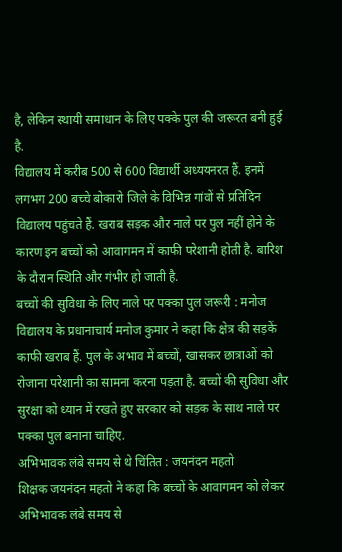है, लेकिन स्थायी समाधान के लिए पक्के पुल की जरूरत बनी हुई है.
विद्यालय में करीब 500 से 600 विद्यार्थी अध्ययनरत हैं. इनमें लगभग 200 बच्चे बोकारो जिले के विभिन्न गांवों से प्रतिदिन विद्यालय पहुंचते हैं. खराब सड़क और नाले पर पुल नहीं होने के कारण इन बच्चों को आवागमन में काफी परेशानी होती है. बारिश के दौरान स्थिति और गंभीर हो जाती है.
बच्चों की सुविधा के लिए नाले पर पक्का पुल जरूरी : मनोज
विद्यालय के प्रधानाचार्य मनोज कुमार ने कहा कि क्षेत्र की सड़कें काफी खराब हैं. पुल के अभाव में बच्चों, खासकर छात्राओं को रोजाना परेशानी का सामना करना पड़ता है. बच्चों की सुविधा और सुरक्षा को ध्यान में रखते हुए सरकार को सड़क के साथ नाले पर पक्का पुल बनाना चाहिए.
अभिभावक लंबे समय से थे चिंतित : जयनंदन महतो
शिक्षक जयनंदन महतो ने कहा कि बच्चों के आवागमन को लेकर अभिभावक लंबे समय से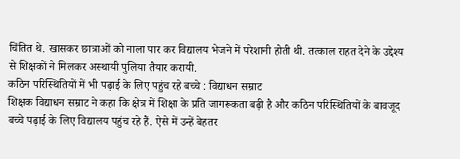चिंतित थे. खासकर छात्राओं को नाला पार कर विद्यालय भेजने में परेशानी होती थी. तत्काल राहत देने के उद्देश्य से शिक्षकों ने मिलकर अस्थायी पुलिया तैयार करायी.
कठिन परिस्थितियों में भी पढ़ाई के लिए पहुंच रहे बच्चे : विद्याधन सम्राट
शिक्षक विद्याधन सम्राट ने कहा कि क्षेत्र में शिक्षा के प्रति जागरूकता बढ़ी है और कठिन परिस्थितियों के बावजूद बच्चे पढ़ाई के लिए विद्यालय पहुंच रहे हैं. ऐसे में उन्हें बेहतर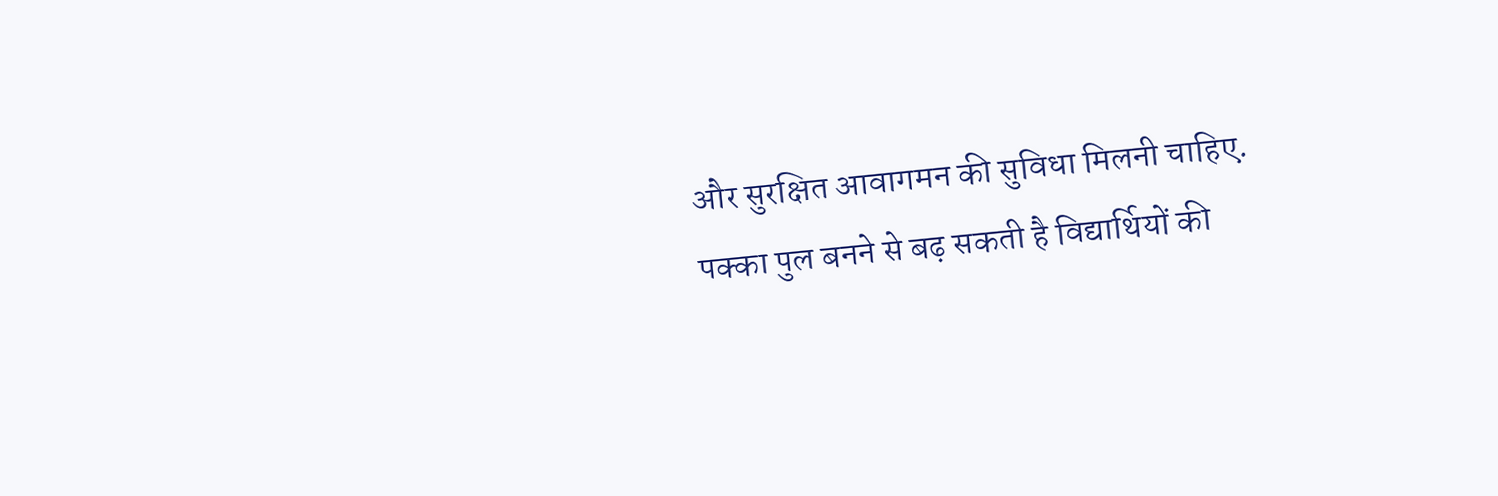और सुरक्षित आवागमन की सुविधा मिलनी चाहिए.
पक्का पुल बनने से बढ़ सकती है विद्यार्थियों की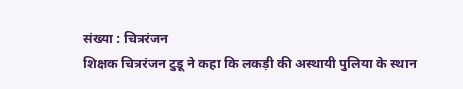संख्या : चित्ररंजन
शिक्षक चित्ररंजन टुडू ने कहा कि लकड़ी की अस्थायी पुलिया के स्थान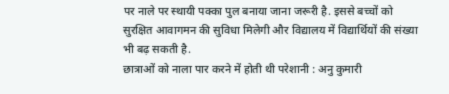पर नाले पर स्थायी पक्का पुल बनाया जाना जरूरी है. इससे बच्चों को सुरक्षित आवागमन की सुविधा मिलेगी और विद्यालय में विद्यार्थियों की संख्या भी बढ़ सकती है.
छात्राओं को नाला पार करने में होती थी परेशानी : अनु कुमारी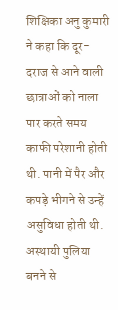शिक्षिका अनु कुमारी ने कहा कि दूर-दराज से आने वाली छात्राओं को नाला पार करते समय काफी परेशानी होती थी. पानी में पैर और कपड़े भीगने से उन्हें असुविधा होती थी. अस्थायी पुलिया बनने से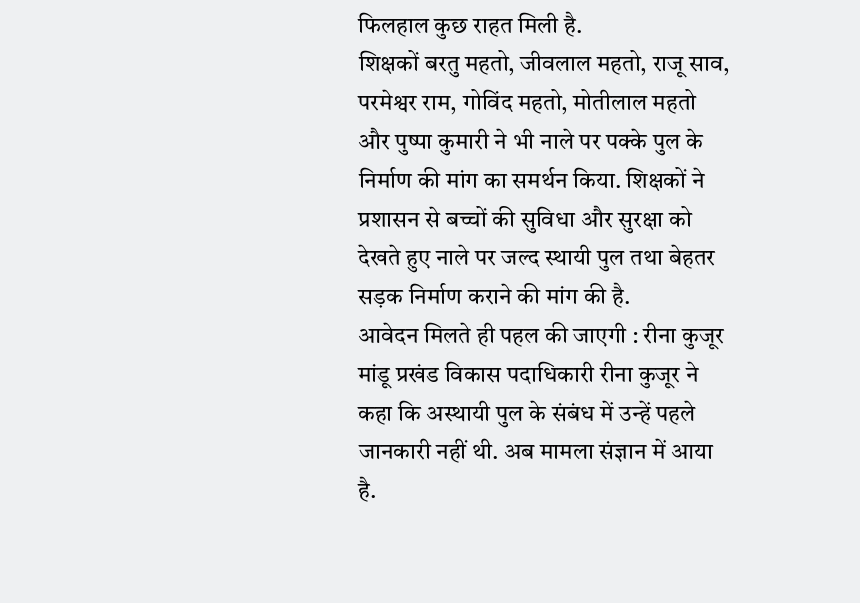फिलहाल कुछ राहत मिली है.
शिक्षकों बरतु महतो, जीवलाल महतो, राजू साव, परमेश्वर राम, गोविंद महतो, मोतीलाल महतो और पुष्पा कुमारी ने भी नाले पर पक्के पुल के निर्माण की मांग का समर्थन किया. शिक्षकों ने प्रशासन से बच्चों की सुविधा और सुरक्षा को देखते हुए नाले पर जल्द स्थायी पुल तथा बेहतर सड़क निर्माण कराने की मांग की है.
आवेदन मिलते ही पहल की जाएगी : रीना कुजूर
मांडू प्रखंड विकास पदाधिकारी रीना कुजूर ने कहा कि अस्थायी पुल के संबंध में उन्हें पहले जानकारी नहीं थी. अब मामला संज्ञान में आया है.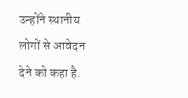उन्होंने स्थानीय लोगों से आवेदन देने को कहा है.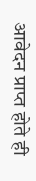आवेदन प्राप्त होते ही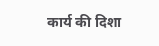कार्य की दिशा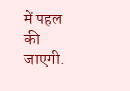में पहल की जाएगी.